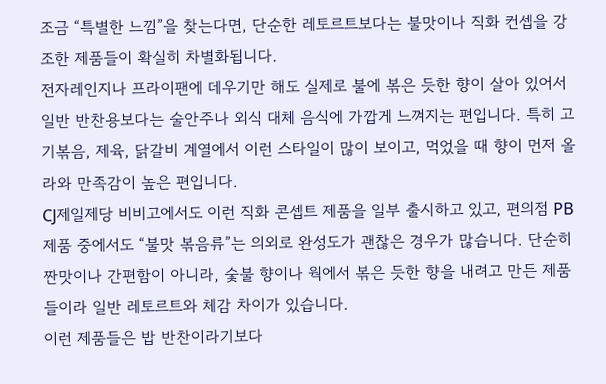조금 “특별한 느낌”을 찾는다면, 단순한 레토르트보다는 불맛이나 직화 컨셉을 강조한 제품들이 확실히 차별화됩니다.
전자레인지나 프라이팬에 데우기만 해도 실제로 불에 볶은 듯한 향이 살아 있어서 일반 반찬용보다는 술안주나 외식 대체 음식에 가깝게 느껴지는 편입니다. 특히 고기볶음, 제육, 닭갈비 계열에서 이런 스타일이 많이 보이고, 먹었을 때 향이 먼저 올라와 만족감이 높은 편입니다.
CJ제일제당 비비고에서도 이런 직화 콘셉트 제품을 일부 출시하고 있고, 편의점 PB 제품 중에서도 “불맛 볶음류”는 의외로 완성도가 괜찮은 경우가 많습니다. 단순히 짠맛이나 간편함이 아니라, 숯불 향이나 웍에서 볶은 듯한 향을 내려고 만든 제품들이라 일반 레토르트와 체감 차이가 있습니다.
이런 제품들은 밥 반찬이라기보다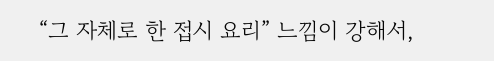“그 자체로 한 접시 요리” 느낌이 강해서,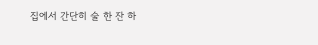집에서 간단히 술 한 잔 하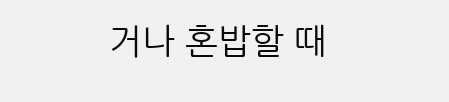거나 혼밥할 때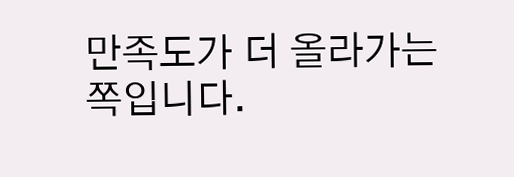만족도가 더 올라가는 쪽입니다.